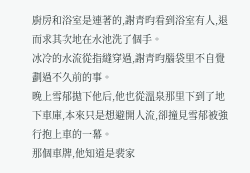廚房和浴室是連著的,謝青昀看到浴室有人,退而求其次地在水池洗了個手。
冰冷的水流從指縫穿過,謝青昀腦袋里不自覺劃過不久前的事。
晚上雪郁拋下他后,他也從溫泉那里下到了地下車庫,本來只是想避開人流,卻撞見雪郁被強行抱上車的一幕。
那個車牌,他知道是裴家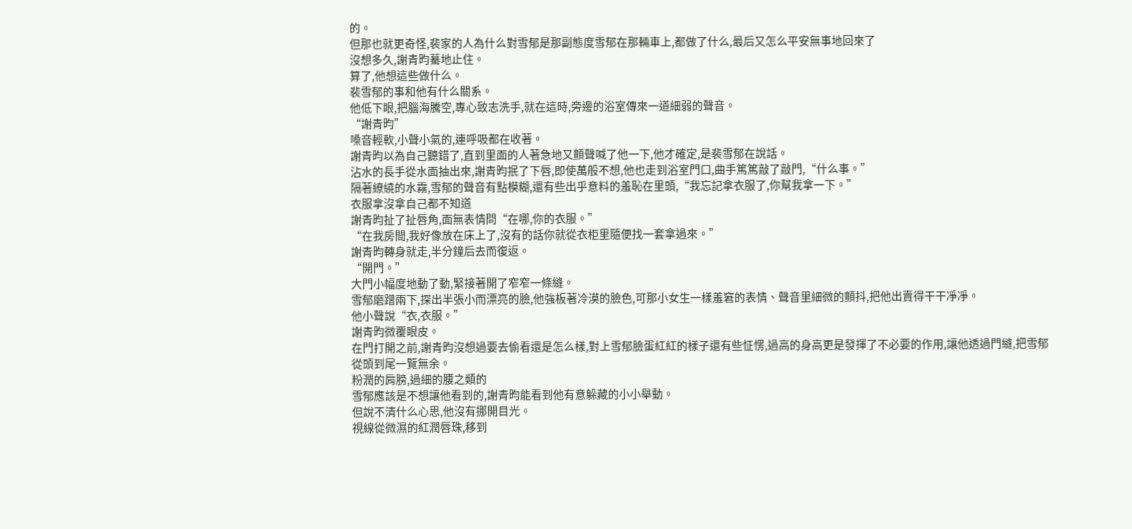的。
但那也就更奇怪,裴家的人為什么對雪郁是那副態度雪郁在那輛車上,都做了什么,最后又怎么平安無事地回來了
沒想多久,謝青昀驀地止住。
算了,他想這些做什么。
裴雪郁的事和他有什么關系。
他低下眼,把腦海騰空,專心致志洗手,就在這時,旁邊的浴室傳來一道細弱的聲音。
“謝青昀”
嗓音輕軟,小聲小氣的,連呼吸都在收著。
謝青昀以為自己聽錯了,直到里面的人著急地又顫聲喊了他一下,他才確定,是裴雪郁在說話。
沾水的長手從水面抽出來,謝青昀抿了下唇,即使萬般不想,他也走到浴室門口,曲手篤篤敲了敲門,“什么事。”
隔著繚繞的水霧,雪郁的聲音有點模糊,還有些出乎意料的羞恥在里頭,“我忘記拿衣服了,你幫我拿一下。”
衣服拿沒拿自己都不知道
謝青昀扯了扯唇角,面無表情問“在哪,你的衣服。”
“在我房間,我好像放在床上了,沒有的話你就從衣柜里隨便找一套拿過來。”
謝青昀轉身就走,半分鐘后去而復返。
“開門。”
大門小幅度地動了動,緊接著開了窄窄一條縫。
雪郁磨蹭兩下,探出半張小而漂亮的臉,他強板著冷漠的臉色,可那小女生一樣羞窘的表情、聲音里細微的顫抖,把他出賣得干干凈凈。
他小聲說“衣,衣服。”
謝青昀微覆眼皮。
在門打開之前,謝青昀沒想過要去偷看還是怎么樣,對上雪郁臉蛋紅紅的樣子還有些怔愣,過高的身高更是發揮了不必要的作用,讓他透過門縫,把雪郁從頭到尾一覽無余。
粉潤的肩膀,過細的腰之類的
雪郁應該是不想讓他看到的,謝青昀能看到他有意躲藏的小小舉動。
但說不清什么心思,他沒有挪開目光。
視線從微濕的紅潤唇珠,移到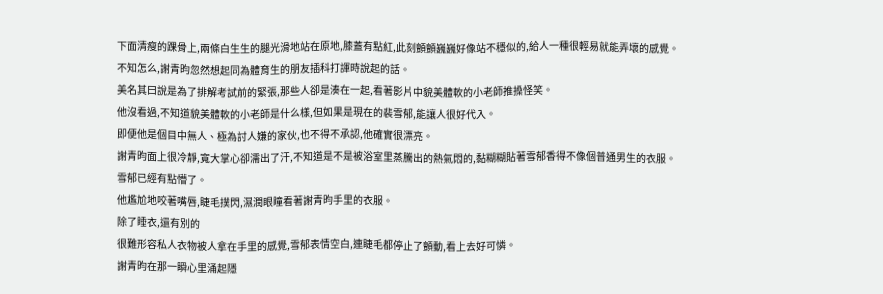下面清瘦的踝骨上,兩條白生生的腿光滑地站在原地,膝蓋有點紅,此刻顫顫巍巍好像站不穩似的,給人一種很輕易就能弄壞的感覺。
不知怎么,謝青昀忽然想起同為體育生的朋友插科打諢時說起的話。
美名其曰說是為了排解考試前的緊張,那些人卻是湊在一起,看著影片中貌美體軟的小老師推搡怪笑。
他沒看過,不知道貌美體軟的小老師是什么樣,但如果是現在的裴雪郁,能讓人很好代入。
即便他是個目中無人、極為討人嫌的家伙,也不得不承認,他確實很漂亮。
謝青昀面上很冷靜,寬大掌心卻濡出了汗,不知道是不是被浴室里蒸騰出的熱氣悶的,黏糊糊貼著雪郁香得不像個普通男生的衣服。
雪郁已經有點懵了。
他尷尬地咬著嘴唇,睫毛撲閃,濕潤眼瞳看著謝青昀手里的衣服。
除了睡衣,還有別的
很難形容私人衣物被人拿在手里的感覺,雪郁表情空白,連睫毛都停止了顫動,看上去好可憐。
謝青昀在那一瞬心里涌起隱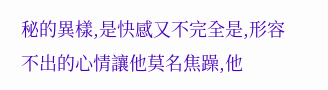秘的異樣,是快感又不完全是,形容不出的心情讓他莫名焦躁,他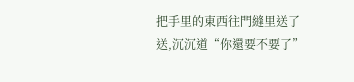把手里的東西往門縫里送了送,沉沉道“你還要不要了”